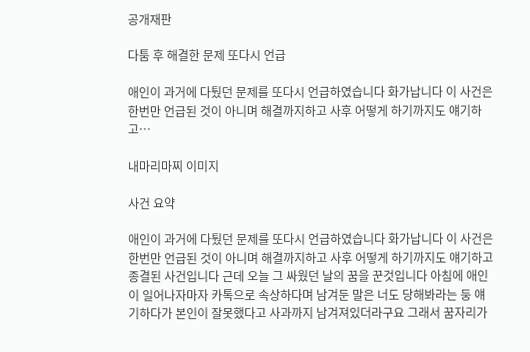공개재판

다툼 후 해결한 문제 또다시 언급

애인이 과거에 다퉜던 문제를 또다시 언급하였습니다 화가납니다 이 사건은 한번만 언급된 것이 아니며 해결까지하고 사후 어떻게 하기까지도 얘기하고…

내마리마찌 이미지

사건 요약

애인이 과거에 다퉜던 문제를 또다시 언급하였습니다 화가납니다 이 사건은 한번만 언급된 것이 아니며 해결까지하고 사후 어떻게 하기까지도 얘기하고 종결된 사건입니다 근데 오늘 그 싸웠던 날의 꿈을 꾼것입니다 아침에 애인이 일어나자마자 카톡으로 속상하다며 남겨둔 말은 너도 당해봐라는 둥 얘기하다가 본인이 잘못했다고 사과까지 남겨져있더라구요 그래서 꿈자리가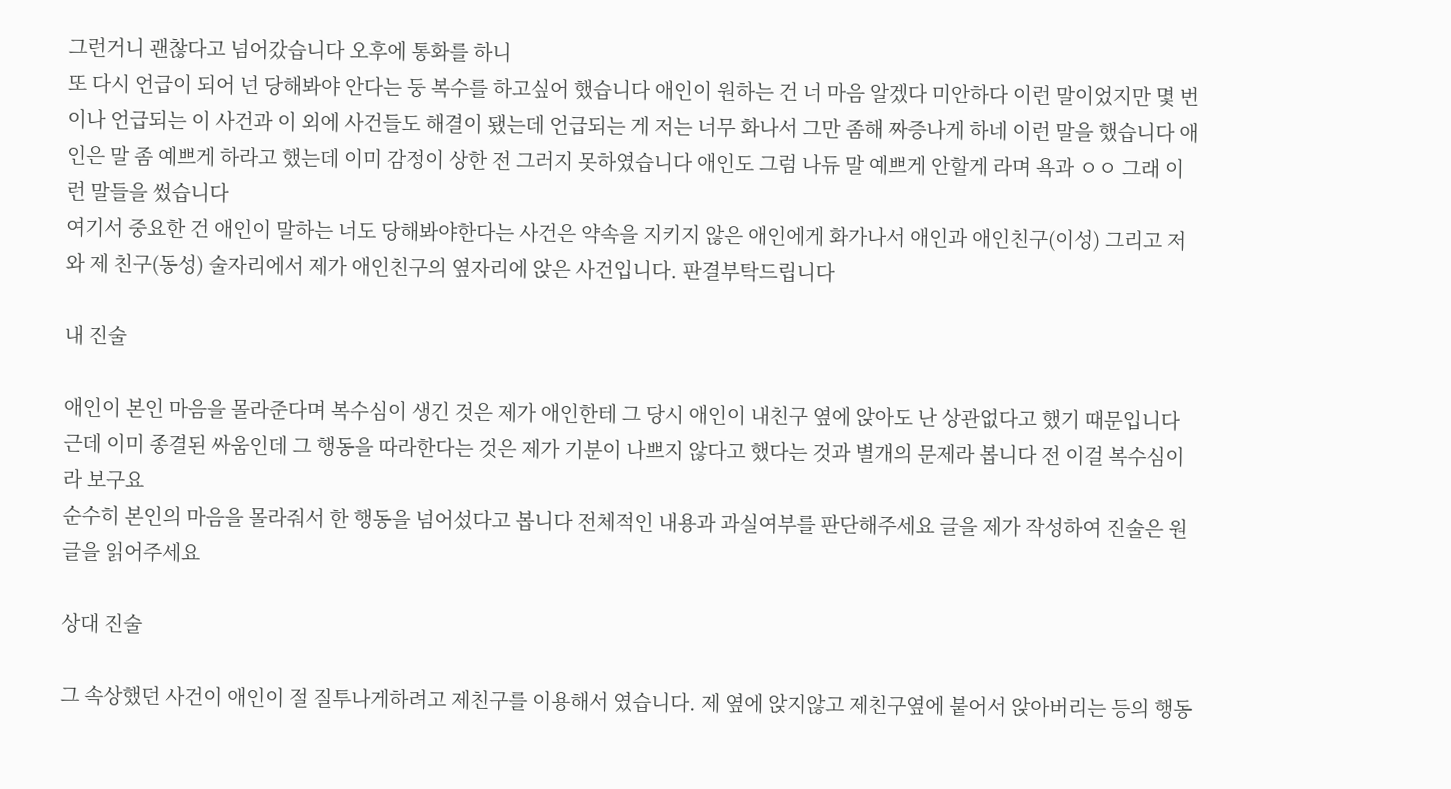그런거니 괜찮다고 넘어갔습니다 오후에 통화를 하니
또 다시 언급이 되어 넌 당해봐야 안다는 둥 복수를 하고싶어 했습니다 애인이 원하는 건 너 마음 알겠다 미안하다 이런 말이었지만 몇 번이나 언급되는 이 사건과 이 외에 사건들도 해결이 됐는데 언급되는 게 저는 너무 화나서 그만 좀해 짜증나게 하네 이런 말을 했습니다 애인은 말 좀 예쁘게 하라고 했는데 이미 감정이 상한 전 그러지 못하였습니다 애인도 그럼 나듀 말 예쁘게 안할게 라며 욕과 ㅇㅇ 그래 이런 말들을 썼습니다
여기서 중요한 건 애인이 말하는 너도 당해봐야한다는 사건은 약속을 지키지 않은 애인에게 화가나서 애인과 애인친구(이성) 그리고 저와 제 친구(동성) 술자리에서 제가 애인친구의 옆자리에 앉은 사건입니다. 판결부탁드립니다

내 진술

애인이 본인 마음을 몰라준다며 복수심이 생긴 것은 제가 애인한테 그 당시 애인이 내친구 옆에 앉아도 난 상관없다고 했기 때문입니다
근데 이미 종결된 싸움인데 그 행동을 따라한다는 것은 제가 기분이 나쁘지 않다고 했다는 것과 별개의 문제라 봅니다 전 이걸 복수심이라 보구요
순수히 본인의 마음을 몰라줘서 한 행동을 넘어섰다고 봅니다 전체적인 내용과 과실여부를 판단해주세요 글을 제가 작성하여 진술은 원글을 읽어주세요

상대 진술

그 속상했던 사건이 애인이 절 질투나게하려고 제친구를 이용해서 였습니다. 제 옆에 앉지않고 제친구옆에 붙어서 앉아버리는 등의 행동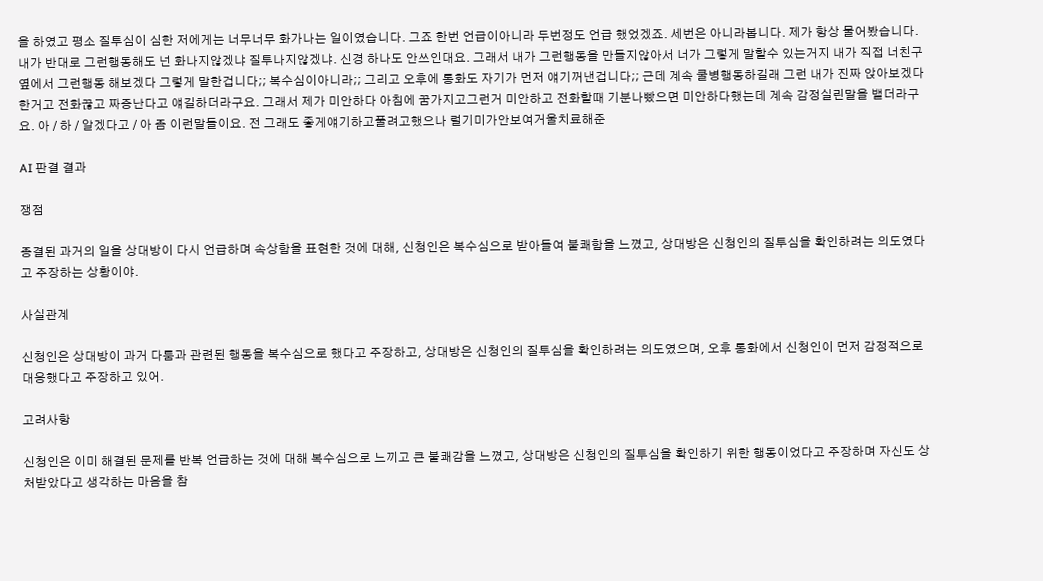을 하였고 평소 질투심이 심한 저에게는 너무너무 화가나는 일이였습니다. 그죠 한번 언급이아니라 두번정도 언급 했었겠죠. 세번은 아니라봅니다. 제가 항상 물어봤습니다. 내가 반대로 그런행동해도 넌 화나지않겠냐 질투나지않겠냐. 신경 하나도 안쓰인대요. 그래서 내가 그런행동을 만들지않아서 너가 그렇게 말할수 있는거지 내가 직접 너친구 옆에서 그런행동 해보겠다 그렇게 말한겁니다;; 복수심이아니라;; 그리고 오후에 통화도 자기가 먼저 얘기꺼낸겁니다;; 근데 계속 쿨병행동하길래 그런 내가 진짜 앉아보겠다 한거고 전화끊고 짜증난다고 얘길하더라구요. 그래서 제가 미안하다 아침에 꿈가지고그런거 미안하고 전화할때 기분나빴으면 미안하다했는데 계속 감정실린말을 뱉더라구요. 아 / 하 / 알겠다고 / 아 좀 이런말들이요. 전 그래도 좋게얘기하고풀려고했으나 럴기미가안보여거울치료해준

AI 판결 결과

쟁점

종결된 과거의 일을 상대방이 다시 언급하며 속상함을 표현한 것에 대해, 신청인은 복수심으로 받아들여 불쾌함을 느꼈고, 상대방은 신청인의 질투심을 확인하려는 의도였다고 주장하는 상황이야.

사실관계

신청인은 상대방이 과거 다툼과 관련된 행동을 복수심으로 했다고 주장하고, 상대방은 신청인의 질투심을 확인하려는 의도였으며, 오후 통화에서 신청인이 먼저 감정적으로 대응했다고 주장하고 있어.

고려사항

신청인은 이미 해결된 문제를 반복 언급하는 것에 대해 복수심으로 느끼고 큰 불쾌감을 느꼈고, 상대방은 신청인의 질투심을 확인하기 위한 행동이었다고 주장하며 자신도 상처받았다고 생각하는 마음을 참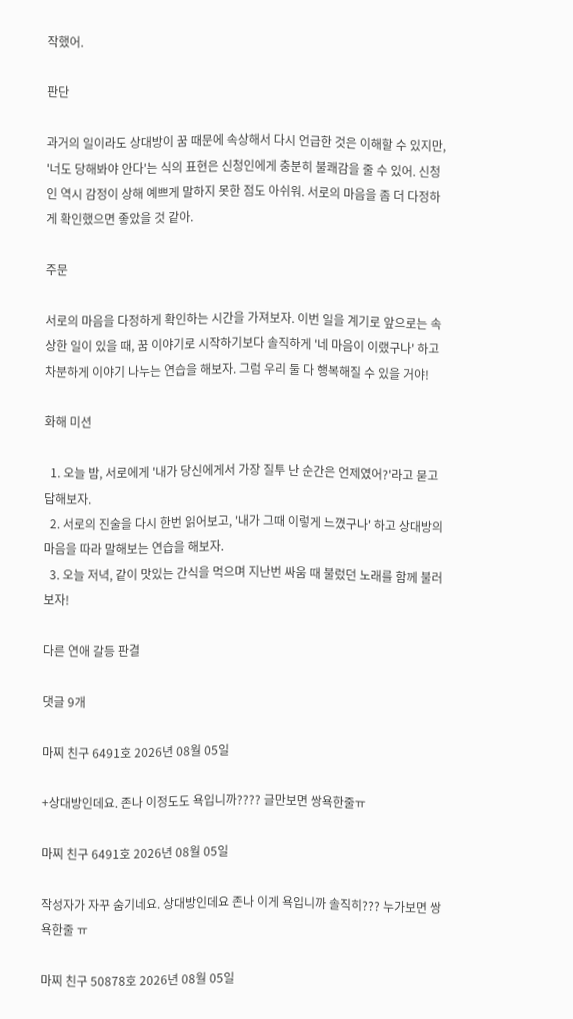작했어.

판단

과거의 일이라도 상대방이 꿈 때문에 속상해서 다시 언급한 것은 이해할 수 있지만, '너도 당해봐야 안다'는 식의 표현은 신청인에게 충분히 불쾌감을 줄 수 있어. 신청인 역시 감정이 상해 예쁘게 말하지 못한 점도 아쉬워. 서로의 마음을 좀 더 다정하게 확인했으면 좋았을 것 같아.

주문

서로의 마음을 다정하게 확인하는 시간을 가져보자. 이번 일을 계기로 앞으로는 속상한 일이 있을 때, 꿈 이야기로 시작하기보다 솔직하게 '네 마음이 이랬구나' 하고 차분하게 이야기 나누는 연습을 해보자. 그럼 우리 둘 다 행복해질 수 있을 거야!

화해 미션

  1. 오늘 밤, 서로에게 '내가 당신에게서 가장 질투 난 순간은 언제였어?'라고 묻고 답해보자.
  2. 서로의 진술을 다시 한번 읽어보고, '내가 그때 이렇게 느꼈구나' 하고 상대방의 마음을 따라 말해보는 연습을 해보자.
  3. 오늘 저녁, 같이 맛있는 간식을 먹으며 지난번 싸움 때 불렀던 노래를 함께 불러보자!

다른 연애 갈등 판결

댓글 9개

마찌 친구 6491호 2026년 08월 05일

+상대방인데요. 존나 이정도도 욕입니까???? 글만보면 쌍욕한줄ㅠ

마찌 친구 6491호 2026년 08월 05일

작성자가 자꾸 숨기네요. 상대방인데요 존나 이게 욕입니까 솔직히??? 누가보면 쌍욕한줄 ㅠ

마찌 친구 50878호 2026년 08월 05일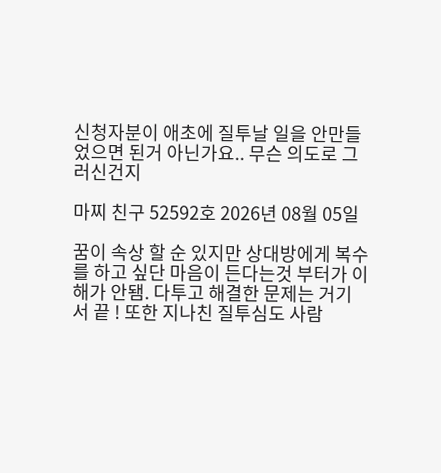신청자분이 애초에 질투날 일을 안만들었으면 된거 아닌가요.. 무슨 의도로 그러신건지

마찌 친구 52592호 2026년 08월 05일

꿈이 속상 할 순 있지만 상대방에게 복수를 하고 싶단 마음이 든다는것 부터가 이해가 안됌. 다투고 해결한 문제는 거기서 끝 ! 또한 지나친 질투심도 사람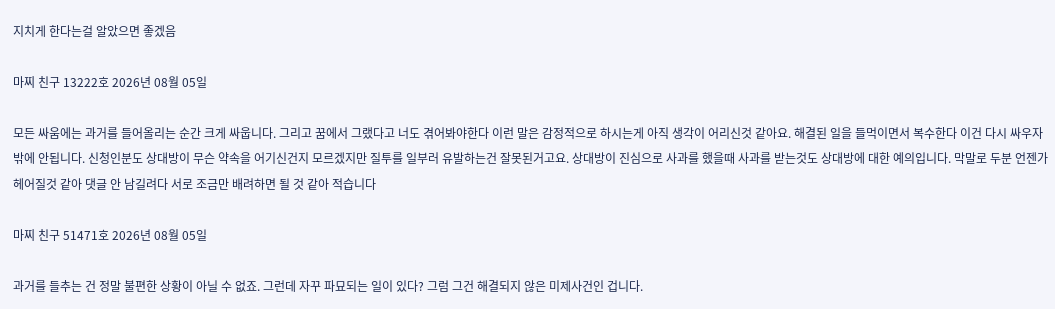지치게 한다는걸 알았으면 좋겠음

마찌 친구 13222호 2026년 08월 05일

모든 싸움에는 과거를 들어올리는 순간 크게 싸웁니다. 그리고 꿈에서 그랬다고 너도 겪어봐야한다 이런 말은 감정적으로 하시는게 아직 생각이 어리신것 같아요. 해결된 일을 들먹이면서 복수한다 이건 다시 싸우자 밖에 안됩니다. 신청인분도 상대방이 무슨 약속을 어기신건지 모르겠지만 질투를 일부러 유발하는건 잘못된거고요. 상대방이 진심으로 사과를 했을때 사과를 받는것도 상대방에 대한 예의입니다. 막말로 두분 언젠가 헤어질것 같아 댓글 안 남길려다 서로 조금만 배려하면 될 것 같아 적습니다

마찌 친구 51471호 2026년 08월 05일

과거를 들추는 건 정말 불편한 상황이 아닐 수 없죠. 그런데 자꾸 파묘되는 일이 있다? 그럼 그건 해결되지 않은 미제사건인 겁니다.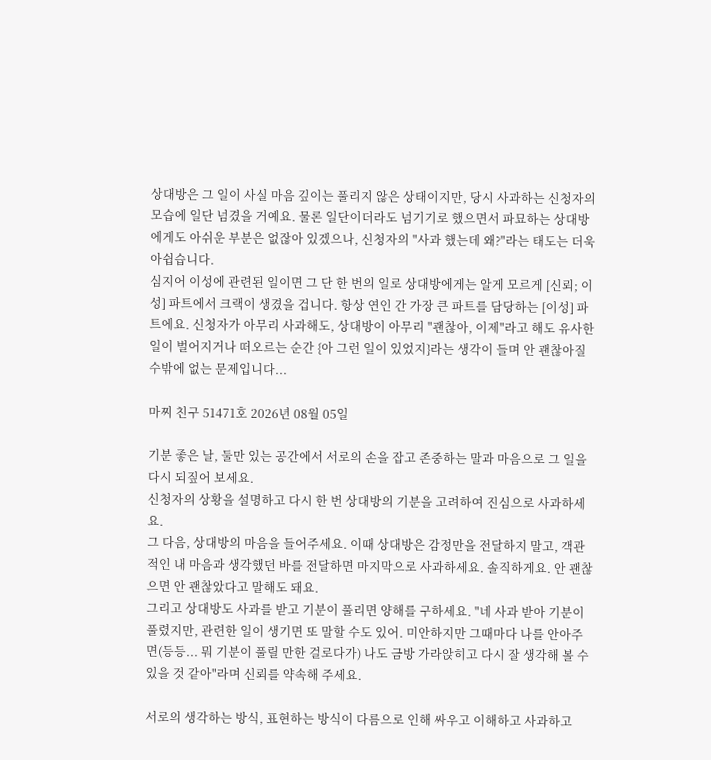상대방은 그 일이 사실 마음 깊이는 풀리지 않은 상태이지만, 당시 사과하는 신청자의 모습에 일단 넘겼을 거예요. 물론 일단이더라도 넘기기로 했으면서 파묘하는 상대방에게도 아쉬운 부분은 없잖아 있겠으나, 신청자의 "사과 했는데 왜?"라는 태도는 더욱 아쉽습니다.
심지어 이성에 관련된 일이면 그 단 한 번의 일로 상대방에게는 알게 모르게 [신뢰; 이성] 파트에서 크랙이 생겼을 겁니다. 항상 연인 간 가장 큰 파트를 담당하는 [이성] 파트에요. 신청자가 아무리 사과해도, 상대방이 아무리 "괜찮아, 이제"라고 해도 유사한 일이 벌어지거나 떠오르는 순간 {아 그런 일이 있었지}라는 생각이 들며 안 괜찮아질 수밖에 없는 문제입니다...

마찌 친구 51471호 2026년 08월 05일

기분 좋은 날, 둘만 있는 공간에서 서로의 손을 잡고 존중하는 말과 마음으로 그 일을 다시 되짚어 보세요.
신청자의 상황을 설명하고 다시 한 번 상대방의 기분을 고려하여 진심으로 사과하세요.
그 다음, 상대방의 마음을 들어주세요. 이때 상대방은 감정만을 전달하지 말고, 객관적인 내 마음과 생각했던 바를 전달하면 마지막으로 사과하세요. 솔직하게요. 안 괜찮으면 안 괜찮았다고 말해도 돼요.
그리고 상대방도 사과를 받고 기분이 풀리면 양해를 구하세요. "네 사과 받아 기분이 풀렸지만, 관련한 일이 생기면 또 말할 수도 있어. 미안하지만 그때마다 나를 안아주면(등등... 뭐 기분이 풀릴 만한 걸로다가) 나도 금방 가라앉히고 다시 잘 생각해 볼 수 있을 것 같아"라며 신뢰를 약속해 주세요.

서로의 생각하는 방식, 표현하는 방식이 다름으로 인해 싸우고 이해하고 사과하고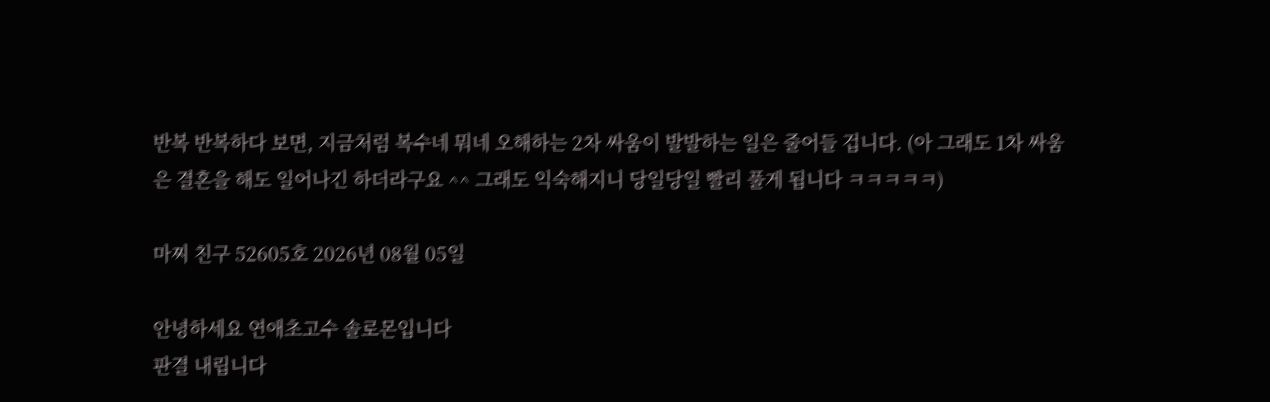반복 반복하다 보면, 지금처럼 복수네 뭐네 오해하는 2차 싸움이 발발하는 일은 줄어들 겁니다. (아 그래도 1차 싸움은 결혼을 해도 일어나긴 하더라구요 ^^ 그래도 익숙해지니 당일당일 빨리 풀게 됩니다 ㅋㅋㅋㅋㅋ)

마찌 친구 52605호 2026년 08월 05일

안녕하세요 연애초고수 솔로몬입니다
판결 내립니다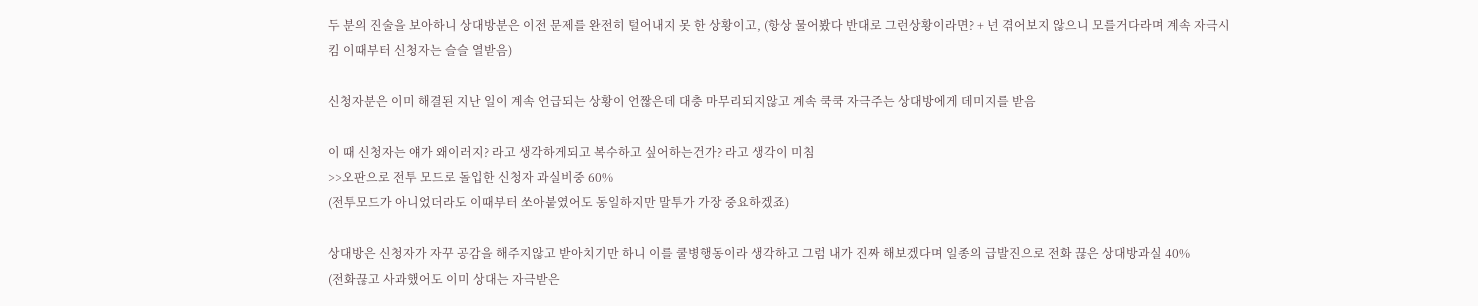두 분의 진술을 보아하니 상대방분은 이전 문제를 완전히 털어내지 못 한 상황이고, (항상 물어봤다 반대로 그런상황이라면? + 넌 겪어보지 않으니 모를거다라며 계속 자극시킴 이때부터 신청자는 슬슬 열받음)

신청자분은 이미 해결된 지난 일이 계속 언급되는 상황이 언짢은데 대충 마무리되지않고 계속 쿡쿡 자극주는 상대방에게 데미지를 받음

이 때 신청자는 얘가 왜이러지? 라고 생각하게되고 복수하고 싶어하는건가? 라고 생각이 미침
>>오판으로 전투 모드로 돌입한 신청자 과실비중 60%
(전투모드가 아니었더라도 이때부터 쏘아붙였어도 동일하지만 말투가 가장 중요하겠죠)

상대방은 신청자가 자꾸 공감을 해주지않고 받아치기만 하니 이를 쿨병행동이라 생각하고 그럼 내가 진짜 해보겠다며 일종의 급발진으로 전화 끊은 상대방과실 40%
(전화끊고 사과했어도 이미 상대는 자극받은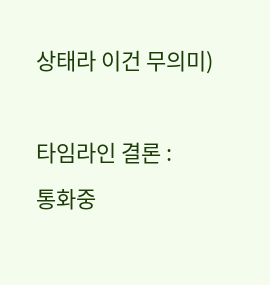상태라 이건 무의미)

타임라인 결론 :
통화중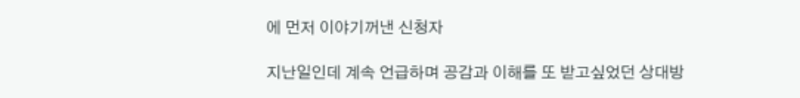에 먼저 이야기꺼낸 신청자

지난일인데 계속 언급하며 공감과 이해를 또 받고싶었던 상대방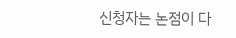신청자는 논점이 다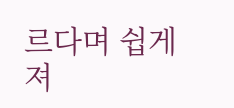르다며 쉽게 져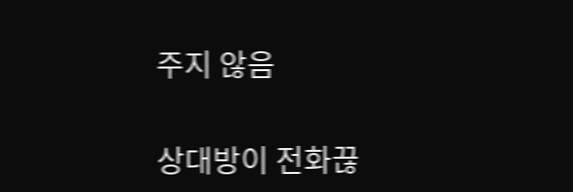주지 않음

상대방이 전화끊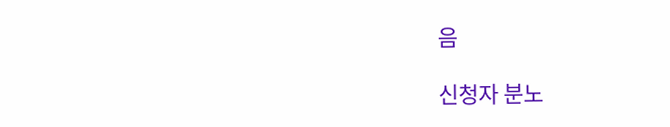음

신청자 분노